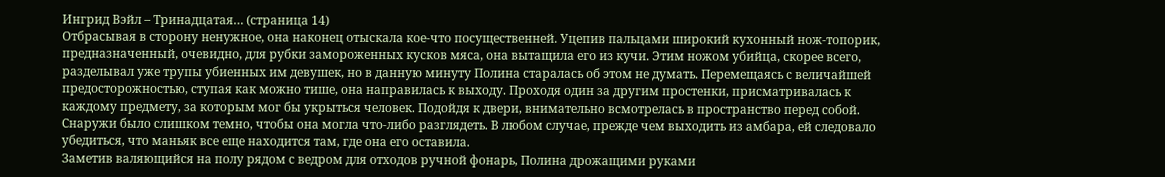Ингрид Вэйл – Тринадцатая… (страница 14)
Отбрасывая в сторону ненужное, она наконец отыскала кое-что посущественней. Уцепив пальцами широкий кухонный нож-топорик, предназначенный, очевидно, для рубки замороженных кусков мяса, она вытащила его из кучи. Этим ножом убийца, скорее всего, разделывал уже трупы убиенных им девушек, но в данную минуту Полина старалась об этом не думать. Перемещаясь с величайшей предосторожностью, ступая как можно тише, она направилась к выходу. Проходя один за другим простенки, присматривалась к каждому предмету, за которым мог бы укрыться человек. Подойдя к двери, внимательно всмотрелась в пространство перед собой. Снаружи было слишком темно, чтобы она могла что-либо разглядеть. В любом случае, прежде чем выходить из амбара, ей следовало убедиться, что маньяк все еще находится там, где она его оставила.
Заметив валяющийся на полу рядом с ведром для отходов ручной фонарь, Полина дрожащими руками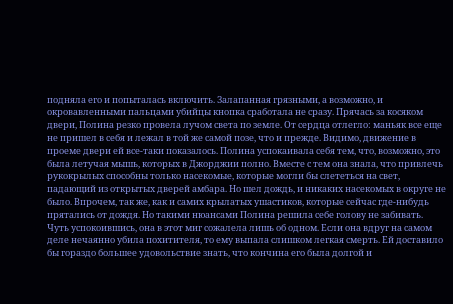подняла его и попыталась включить. Залапанная грязными, а возможно, и окровавленными пальцами убийцы кнопка сработала не сразу. Прячась за косяком двери, Полина резко провела лучом света по земле. От сердца отлегло: маньяк все еще не пришел в себя и лежал в той же самой позе, что и прежде. Видимо, движение в проеме двери ей все-таки показалось. Полина успокаивала себя тем, что, возможно, это была летучая мышь, которых в Джорджии полно. Вместе с тем она знала, что привлечь рукокрылых способны только насекомые, которые могли бы слететься на свет, падающий из открытых дверей амбара. Но шел дождь, и никаких насекомых в округе не было. Впрочем, так же, как и самих крылатых ушастиков, которые сейчас где-нибудь прятались от дождя. Но такими нюансами Полина решила себе голову не забивать. Чуть успокоившись, она в этот миг сожалела лишь об одном. Если она вдруг на самом деле нечаянно убила похитителя, то ему выпала слишком легкая смерть. Ей доставило бы гораздо большее удовольствие знать, что кончина его была долгой и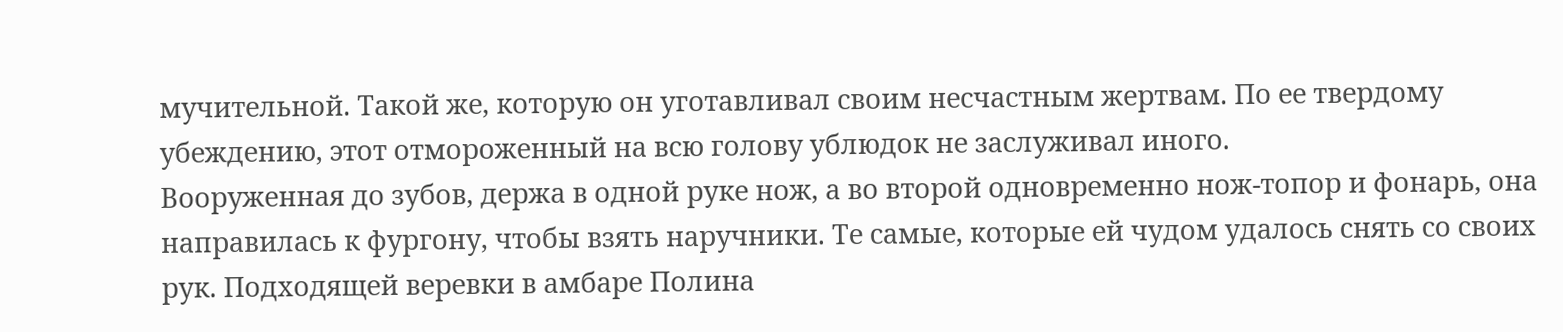мучительной. Такой же, которую он уготавливал своим несчастным жертвам. По ее твердому убеждению, этот отмороженный на всю голову ублюдок не заслуживал иного.
Вооруженная до зубов, держа в одной руке нож, а во второй одновременно нож-топор и фонарь, она направилась к фургону, чтобы взять наручники. Те самые, которые ей чудом удалось снять со своих рук. Подходящей веревки в амбаре Полина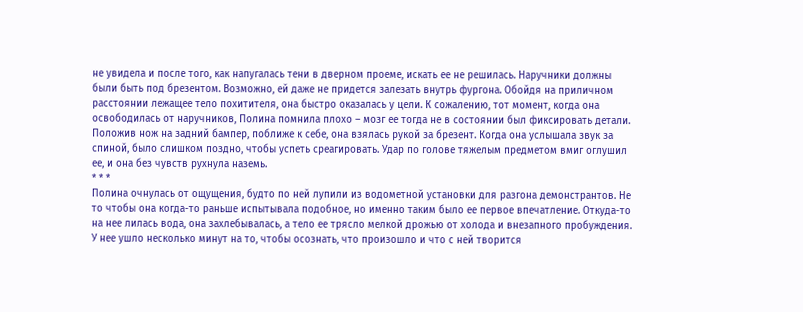не увидела и после того, как напугалась тени в дверном проеме, искать ее не решилась. Наручники должны были быть под брезентом. Возможно, ей даже не придется залезать внутрь фургона. Обойдя на приличном расстоянии лежащее тело похитителя, она быстро оказалась у цели. К сожалению, тот момент, когда она освободилась от наручников, Полина помнила плохо – мозг ее тогда не в состоянии был фиксировать детали. Положив нож на задний бампер, поближе к себе, она взялась рукой за брезент. Когда она услышала звук за спиной, было слишком поздно, чтобы успеть среагировать. Удар по голове тяжелым предметом вмиг оглушил ее, и она без чувств рухнула наземь.
* * *
Полина очнулась от ощущения, будто по ней лупили из водометной установки для разгона демонстрантов. Не то чтобы она когда-то раньше испытывала подобное, но именно таким было ее первое впечатление. Откуда-то на нее лилась вода, она захлебывалась, а тело ее трясло мелкой дрожью от холода и внезапного пробуждения. У нее ушло несколько минут на то, чтобы осознать, что произошло и что с ней творится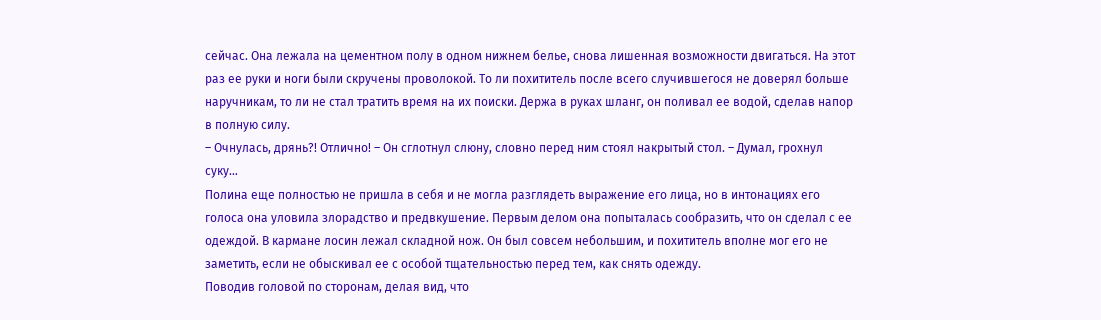сейчас. Она лежала на цементном полу в одном нижнем белье, снова лишенная возможности двигаться. На этот раз ее руки и ноги были скручены проволокой. То ли похититель после всего случившегося не доверял больше наручникам, то ли не стал тратить время на их поиски. Держа в руках шланг, он поливал ее водой, сделав напор в полную силу.
– Очнулась, дрянь?! Отлично! – Он сглотнул слюну, словно перед ним стоял накрытый стол. – Думал, грохнул суку…
Полина еще полностью не пришла в себя и не могла разглядеть выражение его лица, но в интонациях его голоса она уловила злорадство и предвкушение. Первым делом она попыталась сообразить, что он сделал с ее одеждой. В кармане лосин лежал складной нож. Он был совсем небольшим, и похититель вполне мог его не заметить, если не обыскивал ее с особой тщательностью перед тем, как снять одежду.
Поводив головой по сторонам, делая вид, что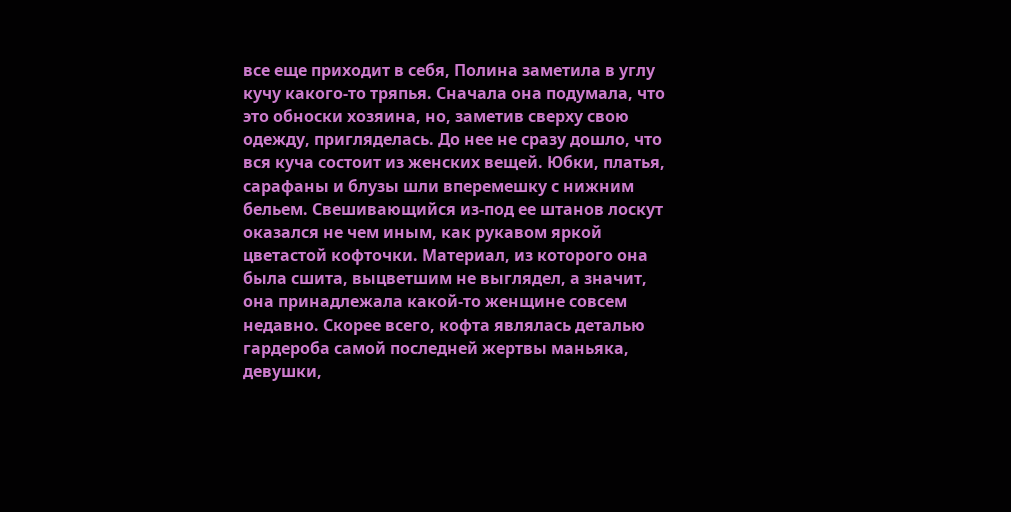все еще приходит в себя, Полина заметила в углу кучу какого-то тряпья. Сначала она подумала, что это обноски хозяина, но, заметив сверху свою одежду, пригляделась. До нее не сразу дошло, что вся куча состоит из женских вещей. Юбки, платья, сарафаны и блузы шли вперемешку с нижним бельем. Свешивающийся из-под ее штанов лоскут оказался не чем иным, как рукавом яркой цветастой кофточки. Материал, из которого она была сшита, выцветшим не выглядел, а значит, она принадлежала какой-то женщине совсем недавно. Скорее всего, кофта являлась деталью гардероба самой последней жертвы маньяка, девушки,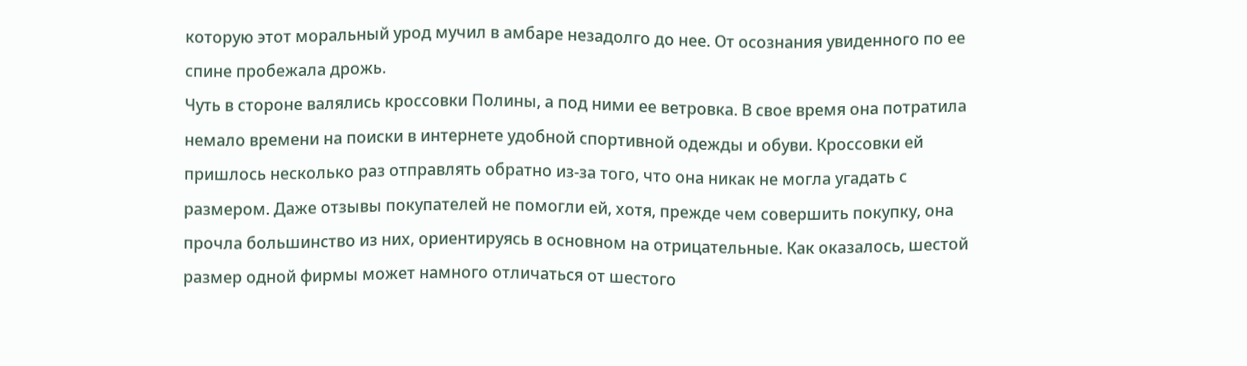которую этот моральный урод мучил в амбаре незадолго до нее. От осознания увиденного по ее спине пробежала дрожь.
Чуть в стороне валялись кроссовки Полины, а под ними ее ветровка. В свое время она потратила немало времени на поиски в интернете удобной спортивной одежды и обуви. Кроссовки ей пришлось несколько раз отправлять обратно из-за того, что она никак не могла угадать с размером. Даже отзывы покупателей не помогли ей, хотя, прежде чем совершить покупку, она прочла большинство из них, ориентируясь в основном на отрицательные. Как оказалось, шестой размер одной фирмы может намного отличаться от шестого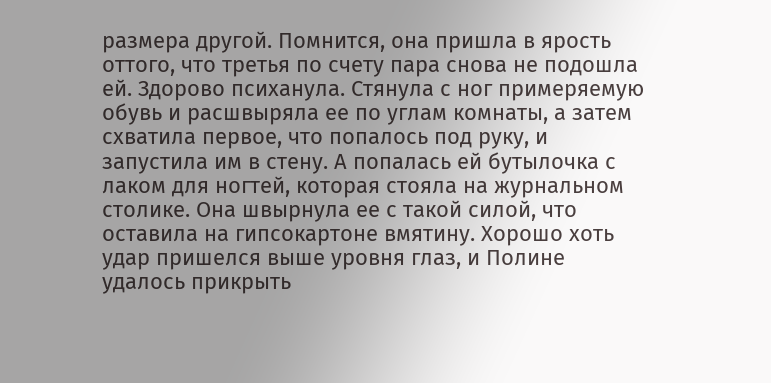размера другой. Помнится, она пришла в ярость оттого, что третья по счету пара снова не подошла ей. Здорово психанула. Стянула с ног примеряемую обувь и расшвыряла ее по углам комнаты, а затем схватила первое, что попалось под руку, и запустила им в стену. А попалась ей бутылочка с лаком для ногтей, которая стояла на журнальном столике. Она швырнула ее с такой силой, что оставила на гипсокартоне вмятину. Хорошо хоть удар пришелся выше уровня глаз, и Полине удалось прикрыть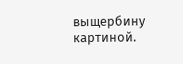выщербину картиной.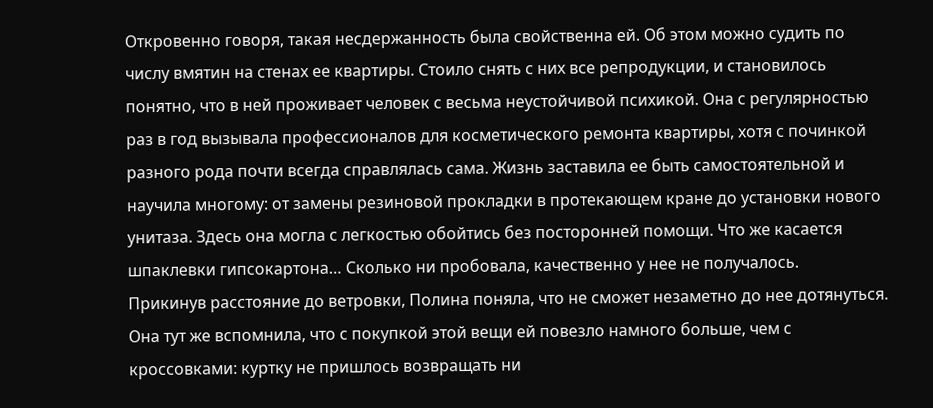Откровенно говоря, такая несдержанность была свойственна ей. Об этом можно судить по числу вмятин на стенах ее квартиры. Стоило снять с них все репродукции, и становилось понятно, что в ней проживает человек с весьма неустойчивой психикой. Она с регулярностью раз в год вызывала профессионалов для косметического ремонта квартиры, хотя с починкой разного рода почти всегда справлялась сама. Жизнь заставила ее быть самостоятельной и научила многому: от замены резиновой прокладки в протекающем кране до установки нового унитаза. Здесь она могла с легкостью обойтись без посторонней помощи. Что же касается шпаклевки гипсокартона… Сколько ни пробовала, качественно у нее не получалось.
Прикинув расстояние до ветровки, Полина поняла, что не сможет незаметно до нее дотянуться. Она тут же вспомнила, что с покупкой этой вещи ей повезло намного больше, чем с кроссовками: куртку не пришлось возвращать ни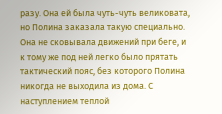разу. Она ей была чуть-чуть великовата, но Полина заказала такую специально. Она не сковывала движений при беге, и к тому же под ней легко было прятать тактический пояс, без которого Полина никогда не выходила из дома. С наступлением теплой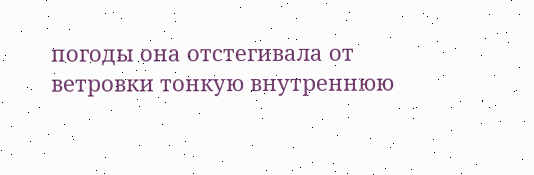погоды она отстегивала от ветровки тонкую внутреннюю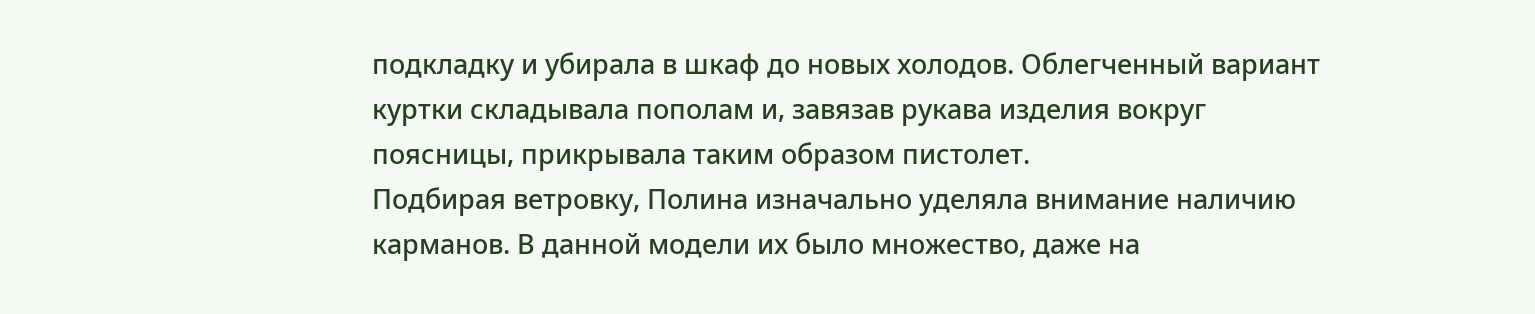подкладку и убирала в шкаф до новых холодов. Облегченный вариант куртки складывала пополам и, завязав рукава изделия вокруг поясницы, прикрывала таким образом пистолет.
Подбирая ветровку, Полина изначально уделяла внимание наличию карманов. В данной модели их было множество, даже на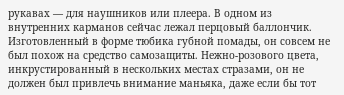рукавах ― для наушников или плеера. В одном из внутренних карманов сейчас лежал перцовый баллончик. Изготовленный в форме тюбика губной помады, он совсем не был похож на средство самозащиты. Нежно-розового цвета, инкрустированный в нескольких местах стразами, он не должен был привлечь внимание маньяка, даже если бы тот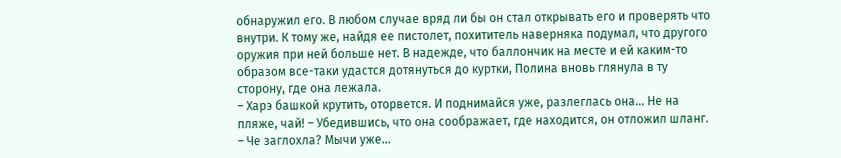обнаружил его. В любом случае вряд ли бы он стал открывать его и проверять что внутри. К тому же, найдя ее пистолет, похититель наверняка подумал, что другого оружия при ней больше нет. В надежде, что баллончик на месте и ей каким-то образом все-таки удастся дотянуться до куртки, Полина вновь глянула в ту сторону, где она лежала.
– Харэ башкой крутить, оторвется. И поднимайся уже, разлеглась она… Не на пляже, чай! – Убедившись, что она соображает, где находится, он отложил шланг. – Че заглохла? Мычи уже…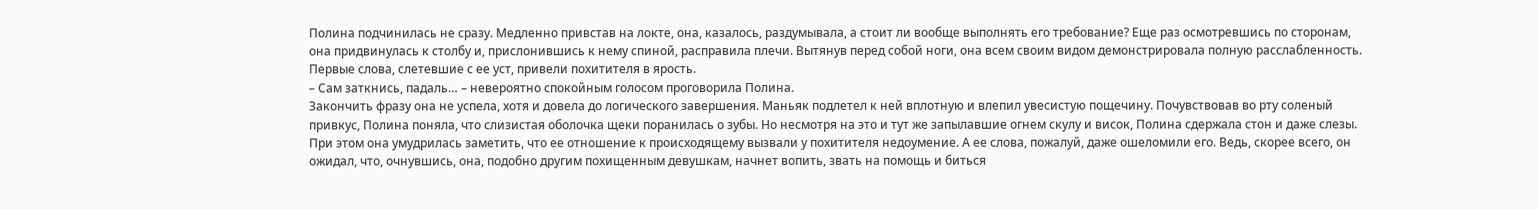Полина подчинилась не сразу. Медленно привстав на локте, она, казалось, раздумывала, а стоит ли вообще выполнять его требование? Еще раз осмотревшись по сторонам, она придвинулась к столбу и, прислонившись к нему спиной, расправила плечи. Вытянув перед собой ноги, она всем своим видом демонстрировала полную расслабленность. Первые слова, слетевшие с ее уст, привели похитителя в ярость.
– Сам заткнись, падаль… – невероятно спокойным голосом проговорила Полина.
Закончить фразу она не успела, хотя и довела до логического завершения. Маньяк подлетел к ней вплотную и влепил увесистую пощечину. Почувствовав во рту соленый привкус, Полина поняла, что слизистая оболочка щеки поранилась о зубы. Но несмотря на это и тут же запылавшие огнем скулу и висок, Полина сдержала стон и даже слезы. При этом она умудрилась заметить, что ее отношение к происходящему вызвали у похитителя недоумение. А ее слова, пожалуй, даже ошеломили его. Ведь, скорее всего, он ожидал, что, очнувшись, она, подобно другим похищенным девушкам, начнет вопить, звать на помощь и биться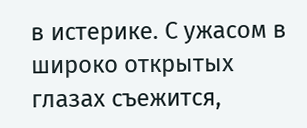в истерике. С ужасом в широко открытых глазах съежится,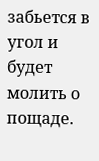забьется в угол и будет молить о пощаде.